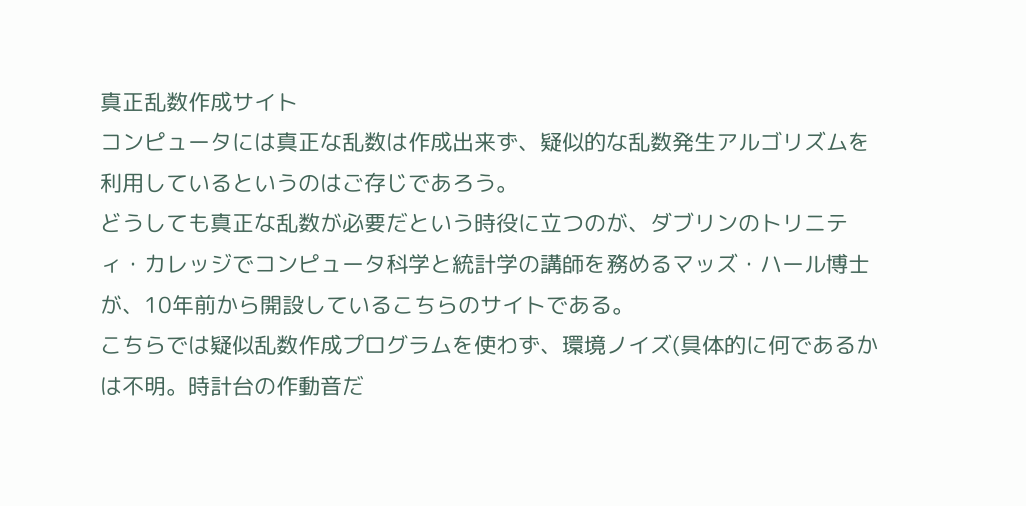真正乱数作成サイト
コンピュータには真正な乱数は作成出来ず、疑似的な乱数発生アルゴリズムを利用しているというのはご存じであろう。
どうしても真正な乱数が必要だという時役に立つのが、ダブリンのトリニティ・カレッジでコンピュータ科学と統計学の講師を務めるマッズ・ハール博士が、10年前から開設しているこちらのサイトである。
こちらでは疑似乱数作成プログラムを使わず、環境ノイズ(具体的に何であるかは不明。時計台の作動音だ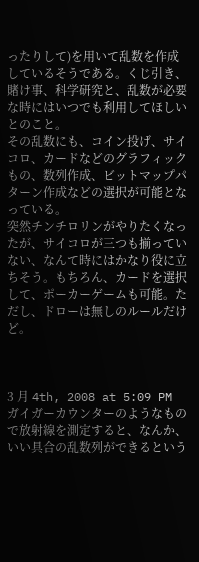ったりして)を用いて乱数を作成しているそうである。くじ引き、賭け事、科学研究と、乱数が必要な時にはいつでも利用してほしいとのこと。
その乱数にも、コイン投げ、サイコロ、カードなどのグラフィックもの、数列作成、ビットマップパターン作成などの選択が可能となっている。
突然チンチロリンがやりたくなったが、サイコロが三つも揃っていない、なんて時にはかなり役に立ちそう。もちろん、カードを選択して、ポーカーゲームも可能。ただし、ドローは無しのルールだけど。



3 月 4th, 2008 at 5:09 PM
ガイガーカウンターのようなもので放射線を測定すると、なんか、いい具合の乱数列ができるという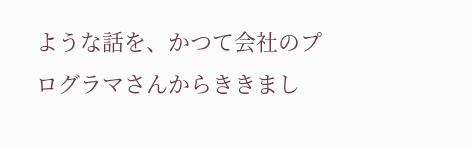ような話を、かつて会社のプログラマさんからききまし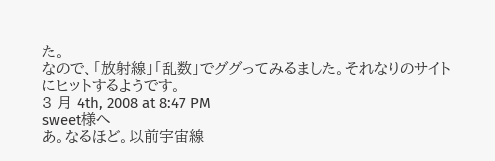た。
なので、「放射線」「乱数」でググってみるました。それなりのサイトにヒットするようです。
3 月 4th, 2008 at 8:47 PM
sweet様へ
あ。なるほど。以前宇宙線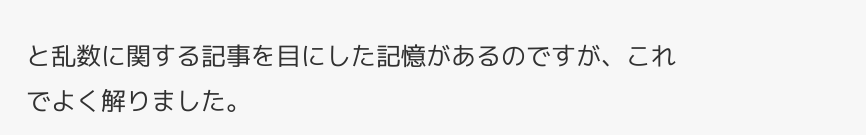と乱数に関する記事を目にした記憶があるのですが、これでよく解りました。